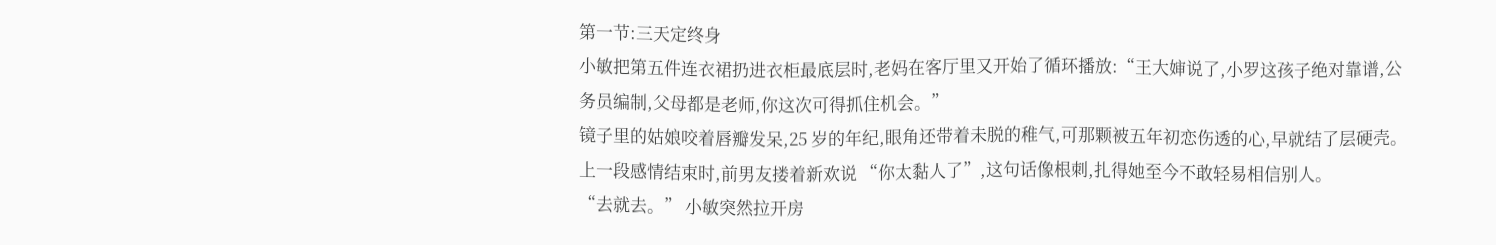第一节:三天定终身
小敏把第五件连衣裙扔进衣柜最底层时,老妈在客厅里又开始了循环播放:“王大婶说了,小罗这孩子绝对靠谱,公务员编制,父母都是老师,你这次可得抓住机会。”
镜子里的姑娘咬着唇瓣发呆,25 岁的年纪,眼角还带着未脱的稚气,可那颗被五年初恋伤透的心,早就结了层硬壳。上一段感情结束时,前男友搂着新欢说 “你太黏人了”,这句话像根刺,扎得她至今不敢轻易相信别人。
“去就去。” 小敏突然拉开房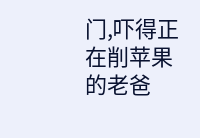门,吓得正在削苹果的老爸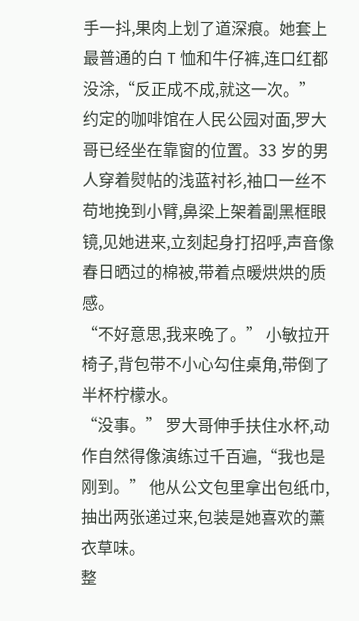手一抖,果肉上划了道深痕。她套上最普通的白 T 恤和牛仔裤,连口红都没涂,“反正成不成,就这一次。”
约定的咖啡馆在人民公园对面,罗大哥已经坐在靠窗的位置。33 岁的男人穿着熨帖的浅蓝衬衫,袖口一丝不苟地挽到小臂,鼻梁上架着副黑框眼镜,见她进来,立刻起身打招呼,声音像春日晒过的棉被,带着点暖烘烘的质感。
“不好意思,我来晚了。” 小敏拉开椅子,背包带不小心勾住桌角,带倒了半杯柠檬水。
“没事。” 罗大哥伸手扶住水杯,动作自然得像演练过千百遍,“我也是刚到。” 他从公文包里拿出包纸巾,抽出两张递过来,包装是她喜欢的薰衣草味。
整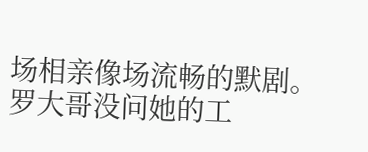场相亲像场流畅的默剧。罗大哥没问她的工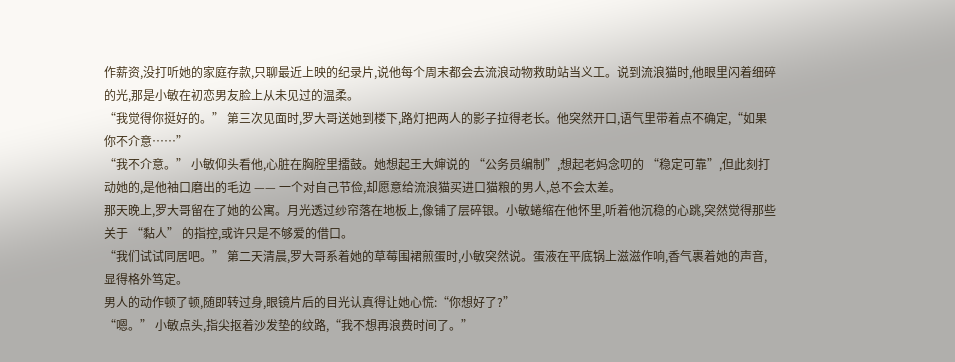作薪资,没打听她的家庭存款,只聊最近上映的纪录片,说他每个周末都会去流浪动物救助站当义工。说到流浪猫时,他眼里闪着细碎的光,那是小敏在初恋男友脸上从未见过的温柔。
“我觉得你挺好的。” 第三次见面时,罗大哥送她到楼下,路灯把两人的影子拉得老长。他突然开口,语气里带着点不确定,“如果你不介意……”
“我不介意。” 小敏仰头看他,心脏在胸腔里擂鼓。她想起王大婶说的 “公务员编制”,想起老妈念叨的 “稳定可靠”,但此刻打动她的,是他袖口磨出的毛边 —— 一个对自己节俭,却愿意给流浪猫买进口猫粮的男人,总不会太差。
那天晚上,罗大哥留在了她的公寓。月光透过纱帘落在地板上,像铺了层碎银。小敏蜷缩在他怀里,听着他沉稳的心跳,突然觉得那些关于 “黏人” 的指控,或许只是不够爱的借口。
“我们试试同居吧。” 第二天清晨,罗大哥系着她的草莓围裙煎蛋时,小敏突然说。蛋液在平底锅上滋滋作响,香气裹着她的声音,显得格外笃定。
男人的动作顿了顿,随即转过身,眼镜片后的目光认真得让她心慌:“你想好了?”
“嗯。” 小敏点头,指尖抠着沙发垫的纹路,“我不想再浪费时间了。”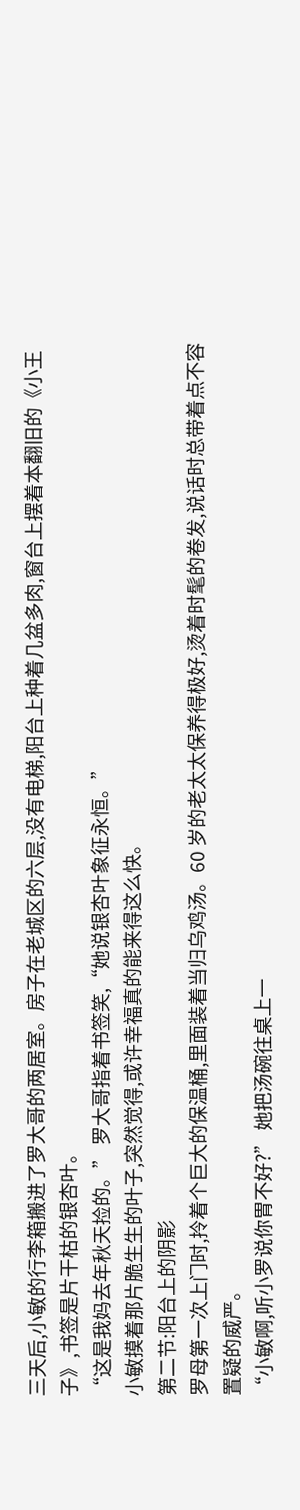三天后,小敏的行李箱搬进了罗大哥的两居室。房子在老城区的六层,没有电梯,阳台上种着几盆多肉,窗台上摆着本翻旧的《小王子》,书签是片干枯的银杏叶。
“这是我妈去年秋天捡的。” 罗大哥指着书签笑,“她说银杏叶象征永恒。”
小敏摸着那片脆生生的叶子,突然觉得,或许幸福真的能来得这么快。
第二节:阳台上的阴影
罗母第一次上门时,拎着个巨大的保温桶,里面装着当归乌鸡汤。60 岁的老太太保养得极好,烫着时髦的卷发,说话时总带着点不容置疑的威严。
“小敏啊,听小罗说你胃不好?” 她把汤碗往桌上一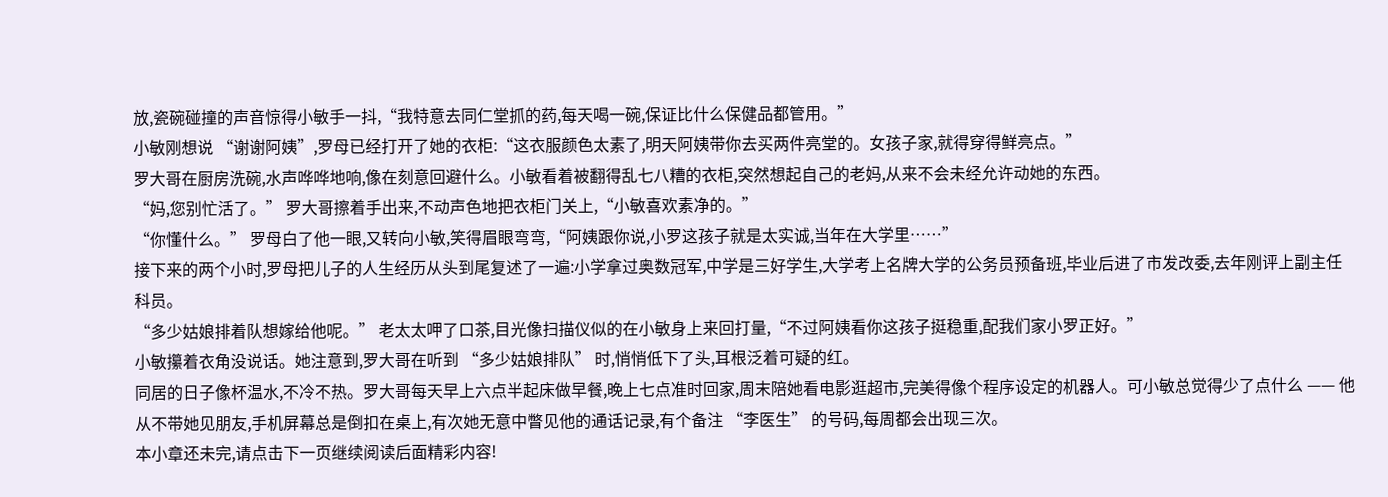放,瓷碗碰撞的声音惊得小敏手一抖,“我特意去同仁堂抓的药,每天喝一碗,保证比什么保健品都管用。”
小敏刚想说 “谢谢阿姨”,罗母已经打开了她的衣柜:“这衣服颜色太素了,明天阿姨带你去买两件亮堂的。女孩子家,就得穿得鲜亮点。”
罗大哥在厨房洗碗,水声哗哗地响,像在刻意回避什么。小敏看着被翻得乱七八糟的衣柜,突然想起自己的老妈,从来不会未经允许动她的东西。
“妈,您别忙活了。” 罗大哥擦着手出来,不动声色地把衣柜门关上,“小敏喜欢素净的。”
“你懂什么。” 罗母白了他一眼,又转向小敏,笑得眉眼弯弯,“阿姨跟你说,小罗这孩子就是太实诚,当年在大学里……”
接下来的两个小时,罗母把儿子的人生经历从头到尾复述了一遍:小学拿过奥数冠军,中学是三好学生,大学考上名牌大学的公务员预备班,毕业后进了市发改委,去年刚评上副主任科员。
“多少姑娘排着队想嫁给他呢。” 老太太呷了口茶,目光像扫描仪似的在小敏身上来回打量,“不过阿姨看你这孩子挺稳重,配我们家小罗正好。”
小敏攥着衣角没说话。她注意到,罗大哥在听到 “多少姑娘排队” 时,悄悄低下了头,耳根泛着可疑的红。
同居的日子像杯温水,不冷不热。罗大哥每天早上六点半起床做早餐,晚上七点准时回家,周末陪她看电影逛超市,完美得像个程序设定的机器人。可小敏总觉得少了点什么 —— 他从不带她见朋友,手机屏幕总是倒扣在桌上,有次她无意中瞥见他的通话记录,有个备注 “李医生” 的号码,每周都会出现三次。
本小章还未完,请点击下一页继续阅读后面精彩内容!